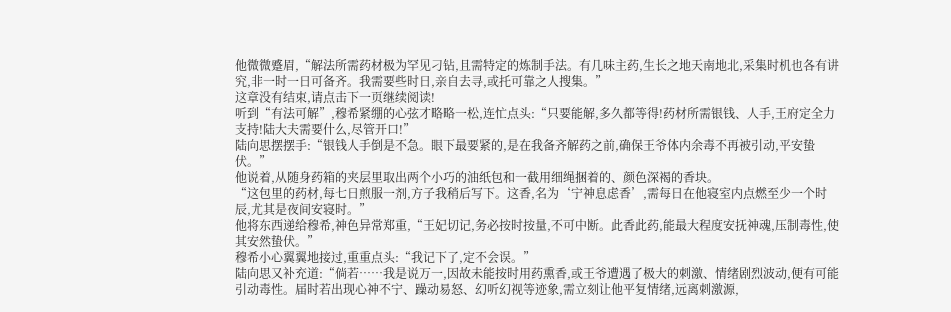他微微蹙眉,“解法所需药材极为罕见刁钻,且需特定的炼制手法。有几味主药,生长之地天南地北,采集时机也各有讲究,非一时一日可备齐。我需要些时日,亲自去寻,或托可靠之人搜集。”
这章没有结束,请点击下一页继续阅读!
听到“有法可解”,穆希紧绷的心弦才略略一松,连忙点头:“只要能解,多久都等得!药材所需银钱、人手,王府定全力支持!陆大夫需要什么,尽管开口!”
陆向思摆摆手:“银钱人手倒是不急。眼下最要紧的,是在我备齐解药之前,确保王爷体内余毒不再被引动,平安蛰伏。”
他说着,从随身药箱的夹层里取出两个小巧的油纸包和一截用细绳捆着的、颜色深褐的香块。
“这包里的药材,每七日煎服一剂,方子我稍后写下。这香,名为‘宁神息虑香’,需每日在他寝室内点燃至少一个时辰,尤其是夜间安寝时。”
他将东西递给穆希,神色异常郑重,“王妃切记,务必按时按量,不可中断。此香此药,能最大程度安抚神魂,压制毒性,使其安然蛰伏。”
穆希小心翼翼地接过,重重点头:“我记下了,定不会误。”
陆向思又补充道:“倘若……我是说万一,因故未能按时用药熏香,或王爷遭遇了极大的刺激、情绪剧烈波动,便有可能引动毒性。届时若出现心神不宁、躁动易怒、幻听幻视等迹象,需立刻让他平复情绪,远离刺激源,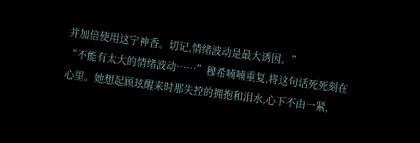并加倍使用这宁神香。切记,情绪波动是最大诱因。”
“不能有太大的情绪波动……”穆希喃喃重复,将这句话死死刻在心里。她想起顾玹醒来时那失控的拥抱和泪水,心下不由一紧,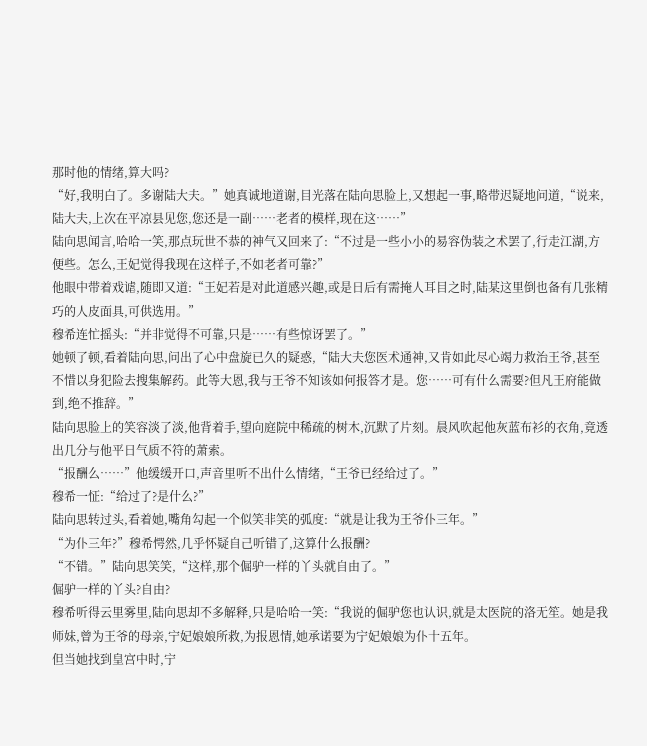那时他的情绪,算大吗?
“好,我明白了。多谢陆大夫。”她真诚地道谢,目光落在陆向思脸上,又想起一事,略带迟疑地问道,“说来,陆大夫,上次在平凉县见您,您还是一副……老者的模样,现在这……”
陆向思闻言,哈哈一笑,那点玩世不恭的神气又回来了:“不过是一些小小的易容伪装之术罢了,行走江湖,方便些。怎么,王妃觉得我现在这样子,不如老者可靠?”
他眼中带着戏谑,随即又道:“王妃若是对此道感兴趣,或是日后有需掩人耳目之时,陆某这里倒也备有几张精巧的人皮面具,可供选用。”
穆希连忙摇头:“并非觉得不可靠,只是……有些惊讶罢了。”
她顿了顿,看着陆向思,问出了心中盘旋已久的疑惑,“陆大夫您医术通神,又肯如此尽心竭力救治王爷,甚至不惜以身犯险去搜集解药。此等大恩,我与王爷不知该如何报答才是。您……可有什么需要?但凡王府能做到,绝不推辞。”
陆向思脸上的笑容淡了淡,他背着手,望向庭院中稀疏的树木,沉默了片刻。晨风吹起他灰蓝布衫的衣角,竟透出几分与他平日气质不符的萧索。
“报酬么……”他缓缓开口,声音里听不出什么情绪,“王爷已经给过了。”
穆希一怔:“给过了?是什么?”
陆向思转过头,看着她,嘴角勾起一个似笑非笑的弧度:“就是让我为王爷仆三年。”
“为仆三年?”穆希愕然,几乎怀疑自己听错了,这算什么报酬?
“不错。”陆向思笑笑,“这样,那个倔驴一样的丫头就自由了。”
倔驴一样的丫头?自由?
穆希听得云里雾里,陆向思却不多解释,只是哈哈一笑:“我说的倔驴您也认识,就是太医院的洛无笙。她是我师妹,曾为王爷的母亲,宁妃娘娘所救,为报恩情,她承诺要为宁妃娘娘为仆十五年。
但当她找到皇宫中时,宁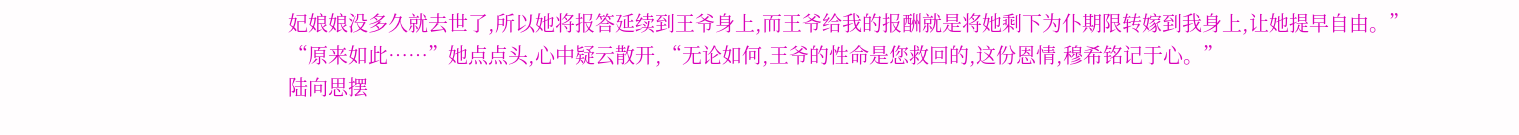妃娘娘没多久就去世了,所以她将报答延续到王爷身上,而王爷给我的报酬就是将她剩下为仆期限转嫁到我身上,让她提早自由。”
“原来如此……”她点点头,心中疑云散开,“无论如何,王爷的性命是您救回的,这份恩情,穆希铭记于心。”
陆向思摆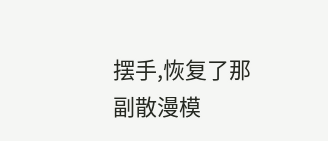摆手,恢复了那副散漫模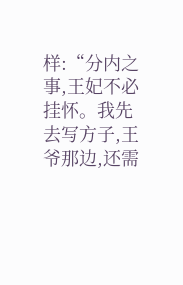样:“分内之事,王妃不必挂怀。我先去写方子,王爷那边,还需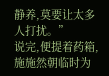静养,莫要让太多人打扰。”
说完,便提着药箱,施施然朝临时为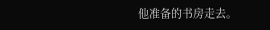他准备的书房走去。